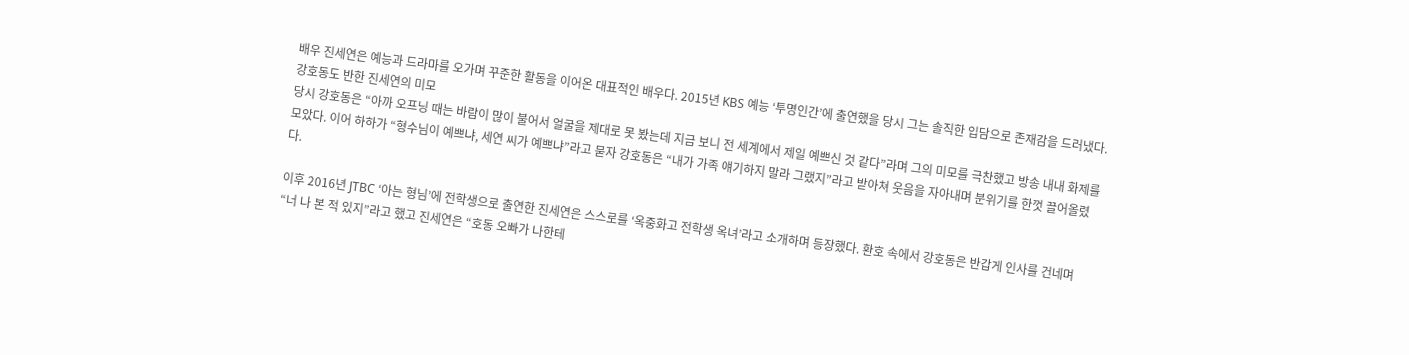배우 진세연은 예능과 드라마를 오가며 꾸준한 활동을 이어온 대표적인 배우다. 2015년 KBS 예능 ‘투명인간’에 출연했을 당시 그는 솔직한 입담으로 존재감을 드러냈다.
강호동도 반한 진세연의 미모
당시 강호동은 “아까 오프닝 때는 바람이 많이 불어서 얼굴을 제대로 못 봤는데 지금 보니 전 세계에서 제일 예쁘신 것 같다”라며 그의 미모를 극찬했고 방송 내내 화제를 모았다. 이어 하하가 “형수님이 예쁘냐, 세연 씨가 예쁘냐”라고 묻자 강호동은 “내가 가족 얘기하지 말라 그랬지”라고 받아쳐 웃음을 자아내며 분위기를 한껏 끌어올렸다.

이후 2016년 JTBC ‘아는 형님’에 전학생으로 출연한 진세연은 스스로를 ‘옥중화고 전학생 옥녀’라고 소개하며 등장했다. 환호 속에서 강호동은 반갑게 인사를 건네며 “너 나 본 적 있지”라고 했고 진세연은 “호동 오빠가 나한테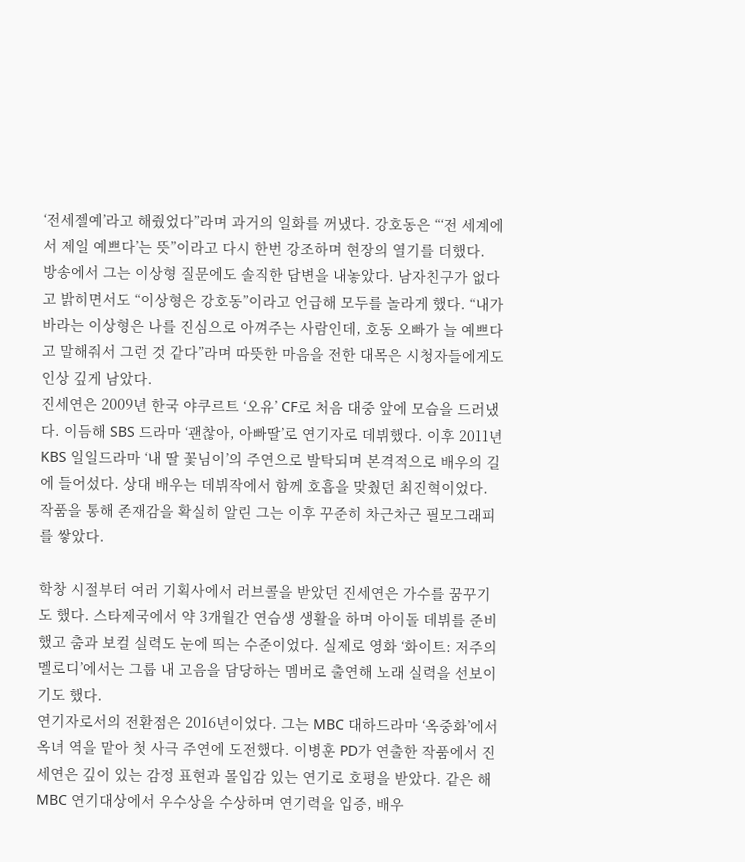‘전세젤예’라고 해줬었다”라며 과거의 일화를 꺼냈다. 강호동은 “‘전 세계에서 제일 예쁘다’는 뜻”이라고 다시 한번 강조하며 현장의 열기를 더했다.
방송에서 그는 이상형 질문에도 솔직한 답변을 내놓았다. 남자친구가 없다고 밝히면서도 “이상형은 강호동”이라고 언급해 모두를 놀라게 했다. “내가 바라는 이상형은 나를 진심으로 아껴주는 사람인데, 호동 오빠가 늘 예쁘다고 말해줘서 그런 것 같다”라며 따뜻한 마음을 전한 대목은 시청자들에게도 인상 깊게 남았다.
진세연은 2009년 한국 야쿠르트 ‘오유’ CF로 처음 대중 앞에 모습을 드러냈다. 이듬해 SBS 드라마 ‘괜찮아, 아빠딸’로 연기자로 데뷔했다. 이후 2011년 KBS 일일드라마 ‘내 딸 꽃님이’의 주연으로 발탁되며 본격적으로 배우의 길에 들어섰다. 상대 배우는 데뷔작에서 함께 호흡을 맞췄던 최진혁이었다. 작품을 통해 존재감을 확실히 알린 그는 이후 꾸준히 차근차근 필모그래피를 쌓았다.

학창 시절부터 여러 기획사에서 러브콜을 받았던 진세연은 가수를 꿈꾸기도 했다. 스타제국에서 약 3개월간 연습생 생활을 하며 아이돌 데뷔를 준비했고 춤과 보컬 실력도 눈에 띄는 수준이었다. 실제로 영화 ‘화이트: 저주의 멜로디’에서는 그룹 내 고음을 담당하는 멤버로 출연해 노래 실력을 선보이기도 했다.
연기자로서의 전환점은 2016년이었다. 그는 MBC 대하드라마 ‘옥중화’에서 옥녀 역을 맡아 첫 사극 주연에 도전했다. 이병훈 PD가 연출한 작품에서 진세연은 깊이 있는 감정 표현과 몰입감 있는 연기로 호평을 받았다. 같은 해 MBC 연기대상에서 우수상을 수상하며 연기력을 입증, 배우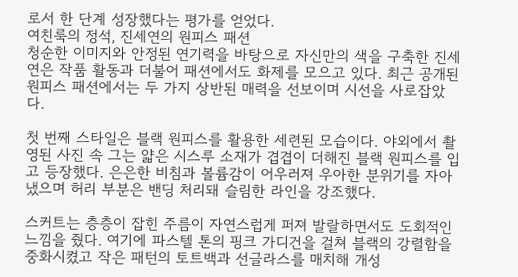로서 한 단계 성장했다는 평가를 얻었다.
여친룩의 정석, 진세연의 원피스 패션
청순한 이미지와 안정된 연기력을 바탕으로 자신만의 색을 구축한 진세연은 작품 활동과 더불어 패션에서도 화제를 모으고 있다. 최근 공개된 원피스 패션에서는 두 가지 상반된 매력을 선보이며 시선을 사로잡았다.

첫 번째 스타일은 블랙 원피스를 활용한 세련된 모습이다. 야외에서 촬영된 사진 속 그는 얇은 시스루 소재가 겹겹이 더해진 블랙 원피스를 입고 등장했다. 은은한 비침과 볼륨감이 어우러져 우아한 분위기를 자아냈으며 허리 부분은 밴딩 처리돼 슬림한 라인을 강조했다.

스커트는 층층이 잡힌 주름이 자연스럽게 퍼져 발랄하면서도 도회적인 느낌을 줬다. 여기에 파스텔 톤의 핑크 가디건을 걸쳐 블랙의 강렬함을 중화시켰고 작은 패턴의 토트백과 선글라스를 매치해 개성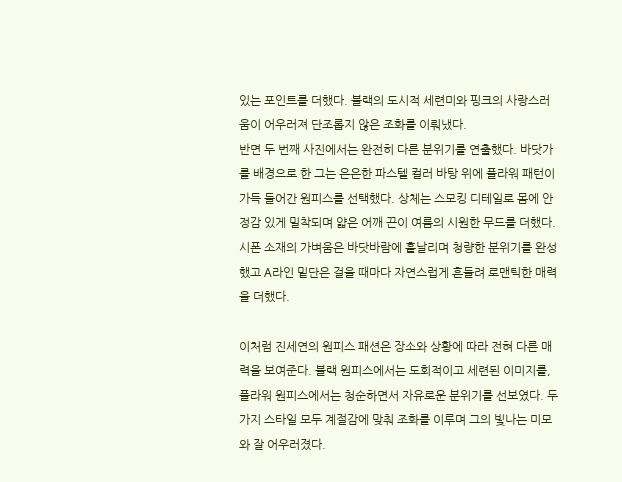있는 포인트를 더했다. 블랙의 도시적 세련미와 핑크의 사랑스러움이 어우러져 단조롭지 않은 조화를 이뤄냈다.
반면 두 번째 사진에서는 완전히 다른 분위기를 연출했다. 바닷가를 배경으로 한 그는 은은한 파스텔 컬러 바탕 위에 플라워 패턴이 가득 들어간 원피스를 선택했다. 상체는 스모킹 디테일로 몸에 안정감 있게 밀착되며 얇은 어깨 끈이 여름의 시원한 무드를 더했다. 시폰 소재의 가벼움은 바닷바람에 흩날리며 청량한 분위기를 완성했고 A라인 밑단은 걸을 때마다 자연스럽게 흔들려 로맨틱한 매력을 더했다.

이처럼 진세연의 원피스 패션은 장소와 상황에 따라 전혀 다른 매력을 보여준다. 블랙 원피스에서는 도회적이고 세련된 이미지를, 플라워 원피스에서는 청순하면서 자유로운 분위기를 선보였다. 두 가지 스타일 모두 계절감에 맞춰 조화를 이루며 그의 빛나는 미모와 잘 어우러졌다.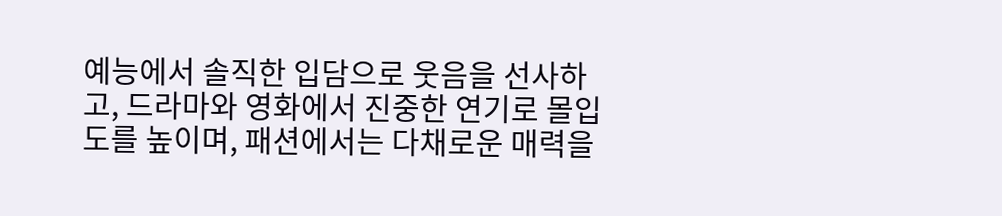예능에서 솔직한 입담으로 웃음을 선사하고, 드라마와 영화에서 진중한 연기로 몰입도를 높이며, 패션에서는 다채로운 매력을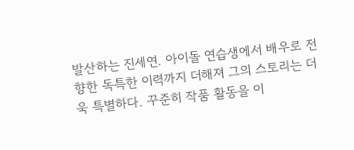발산하는 진세연. 아이돌 연습생에서 배우로 전향한 독특한 이력까지 더해져 그의 스토리는 더욱 특별하다. 꾸준히 작품 활동을 이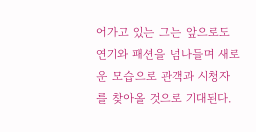어가고 있는 그는 앞으로도 연기와 패션을 넘나들며 새로운 모습으로 관객과 시청자를 찾아올 것으로 기대된다.